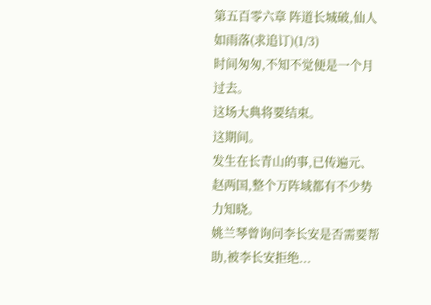第五百零六章 阵道长城破,仙人如雨落(求追订)(1/3)
时间匆匆,不知不觉便是一个月过去。
这场大典将要结束。
这期间。
发生在长青山的事,已传遍元、赵两国,整个万阵域都有不少势力知晓。
姚兰琴曾询问李长安是否需要帮助,被李长安拒绝...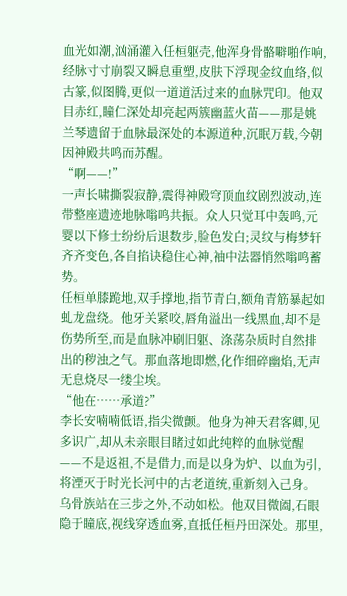血光如潮,汹涌灌入任桓躯壳,他浑身骨骼噼啪作响,经脉寸寸崩裂又瞬息重塑,皮肤下浮现金纹血络,似古篆,似图腾,更似一道道活过来的血脉咒印。他双目赤红,瞳仁深处却亮起两簇幽蓝火苗——那是姚兰琴遗留于血脉最深处的本源道种,沉眠万载,今朝因神殿共鸣而苏醒。
“啊——!”
一声长啸撕裂寂静,震得神殿穹顶血纹剧烈波动,连带整座遗迹地脉嗡鸣共振。众人只觉耳中轰鸣,元婴以下修士纷纷后退数步,脸色发白;灵纹与梅梦轩齐齐变色,各自掐诀稳住心神,袖中法器悄然嗡鸣蓄势。
任桓单膝跪地,双手撑地,指节青白,额角青筋暴起如虬龙盘绕。他牙关紧咬,唇角溢出一线黑血,却不是伤势所至,而是血脉冲刷旧躯、涤荡杂质时自然排出的秽浊之气。那血落地即燃,化作细碎幽焰,无声无息烧尽一缕尘埃。
“他在……承道?”
李长安喃喃低语,指尖微颤。他身为神天君客卿,见多识广,却从未亲眼目睹过如此纯粹的血脉觉醒——不是返祖,不是借力,而是以身为炉、以血为引,将湮灭于时光长河中的古老道统,重新刻入己身。
乌骨族站在三步之外,不动如松。他双目微阖,石眼隐于瞳底,视线穿透血雾,直抵任桓丹田深处。那里,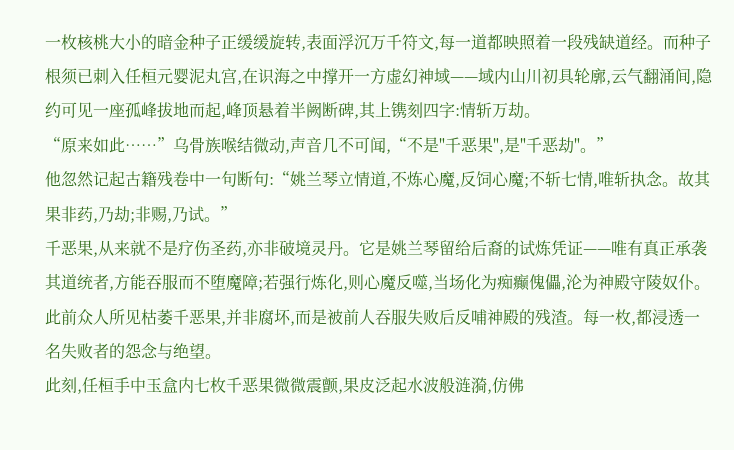一枚核桃大小的暗金种子正缓缓旋转,表面浮沉万千符文,每一道都映照着一段残缺道经。而种子根须已刺入任桓元婴泥丸宫,在识海之中撑开一方虚幻神域——域内山川初具轮廓,云气翻涌间,隐约可见一座孤峰拔地而起,峰顶悬着半阙断碑,其上镌刻四字:情斩万劫。
“原来如此……”乌骨族喉结微动,声音几不可闻,“不是"千恶果",是"千恶劫"。”
他忽然记起古籍残卷中一句断句:“姚兰琴立情道,不炼心魔,反饲心魔;不斩七情,唯斩执念。故其果非药,乃劫;非赐,乃试。”
千恶果,从来就不是疗伤圣药,亦非破境灵丹。它是姚兰琴留给后裔的试炼凭证——唯有真正承袭其道统者,方能吞服而不堕魔障;若强行炼化,则心魔反噬,当场化为痴癫傀儡,沦为神殿守陵奴仆。
此前众人所见枯萎千恶果,并非腐坏,而是被前人吞服失败后反哺神殿的残渣。每一枚,都浸透一名失败者的怨念与绝望。
此刻,任桓手中玉盒内七枚千恶果微微震颤,果皮泛起水波般涟漪,仿佛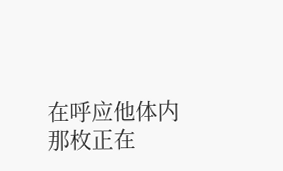在呼应他体内那枚正在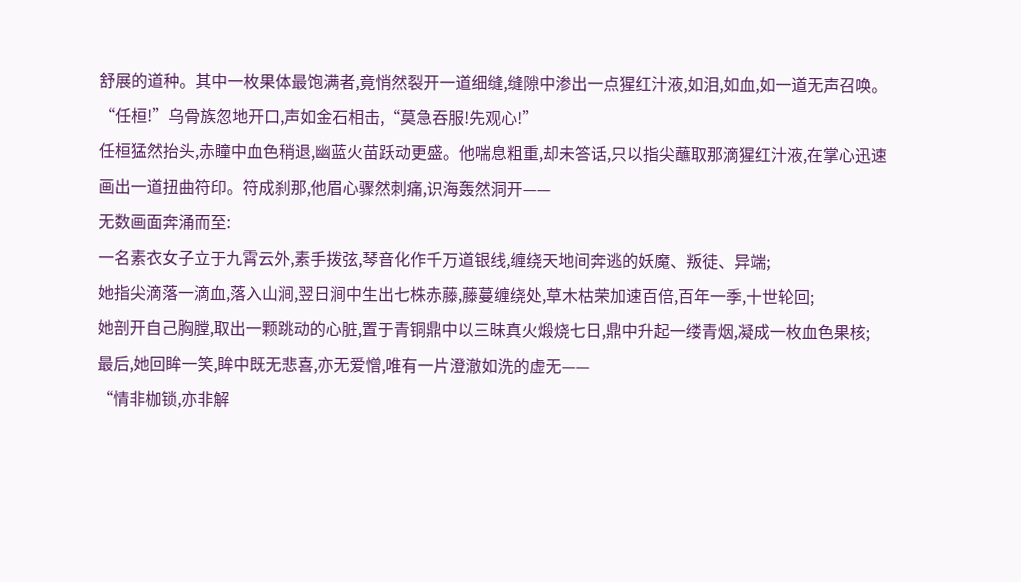舒展的道种。其中一枚果体最饱满者,竟悄然裂开一道细缝,缝隙中渗出一点猩红汁液,如泪,如血,如一道无声召唤。
“任桓!”乌骨族忽地开口,声如金石相击,“莫急吞服!先观心!”
任桓猛然抬头,赤瞳中血色稍退,幽蓝火苗跃动更盛。他喘息粗重,却未答话,只以指尖蘸取那滴猩红汁液,在掌心迅速画出一道扭曲符印。符成刹那,他眉心骤然刺痛,识海轰然洞开——
无数画面奔涌而至:
一名素衣女子立于九霄云外,素手拨弦,琴音化作千万道银线,缠绕天地间奔逃的妖魔、叛徒、异端;
她指尖滴落一滴血,落入山涧,翌日涧中生出七株赤藤,藤蔓缠绕处,草木枯荣加速百倍,百年一季,十世轮回;
她剖开自己胸膛,取出一颗跳动的心脏,置于青铜鼎中以三昧真火煅烧七日,鼎中升起一缕青烟,凝成一枚血色果核;
最后,她回眸一笑,眸中既无悲喜,亦无爱憎,唯有一片澄澈如洗的虚无——
“情非枷锁,亦非解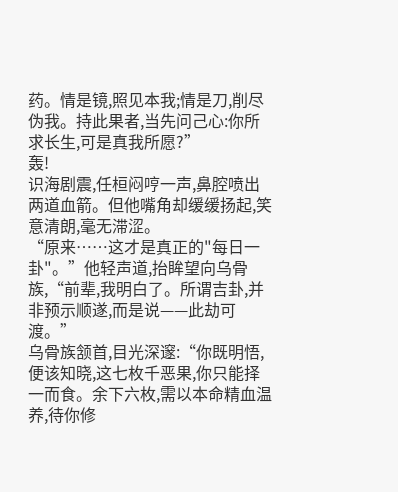药。情是镜,照见本我;情是刀,削尽伪我。持此果者,当先问己心:你所求长生,可是真我所愿?”
轰!
识海剧震,任桓闷哼一声,鼻腔喷出两道血箭。但他嘴角却缓缓扬起,笑意清朗,毫无滞涩。
“原来……这才是真正的"每日一卦"。”他轻声道,抬眸望向乌骨族,“前辈,我明白了。所谓吉卦,并非预示顺遂,而是说——此劫可渡。”
乌骨族颔首,目光深邃:“你既明悟,便该知晓,这七枚千恶果,你只能择一而食。余下六枚,需以本命精血温养,待你修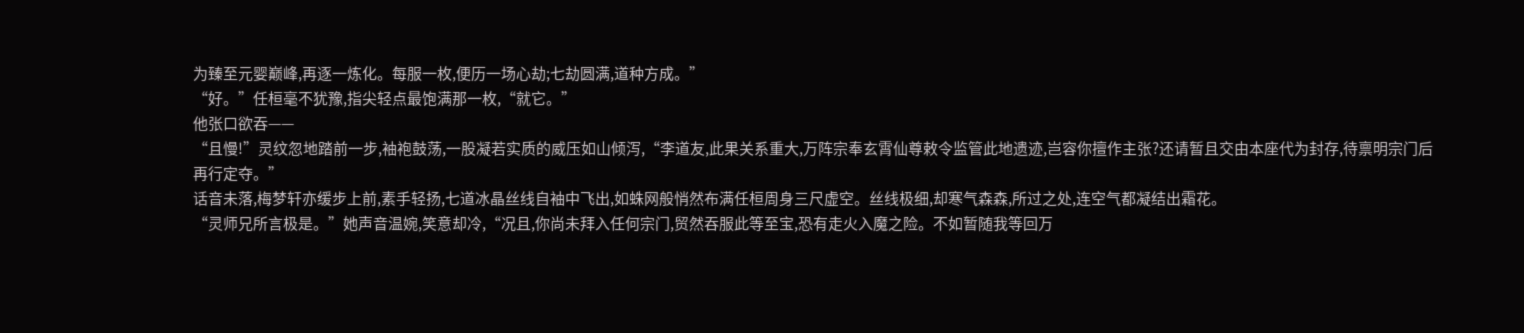为臻至元婴巅峰,再逐一炼化。每服一枚,便历一场心劫;七劫圆满,道种方成。”
“好。”任桓毫不犹豫,指尖轻点最饱满那一枚,“就它。”
他张口欲吞——
“且慢!”灵纹忽地踏前一步,袖袍鼓荡,一股凝若实质的威压如山倾泻,“李道友,此果关系重大,万阵宗奉玄霄仙尊敕令监管此地遗迹,岂容你擅作主张?还请暂且交由本座代为封存,待禀明宗门后再行定夺。”
话音未落,梅梦轩亦缓步上前,素手轻扬,七道冰晶丝线自袖中飞出,如蛛网般悄然布满任桓周身三尺虚空。丝线极细,却寒气森森,所过之处,连空气都凝结出霜花。
“灵师兄所言极是。”她声音温婉,笑意却冷,“况且,你尚未拜入任何宗门,贸然吞服此等至宝,恐有走火入魔之险。不如暂随我等回万